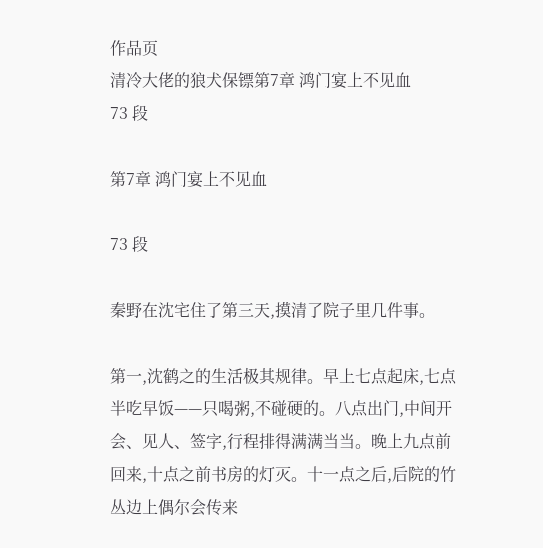作品页
清冷大佬的狼犬保镖第7章 鸿门宴上不见血
73 段

第7章 鸿门宴上不见血

73 段

秦野在沈宅住了第三天,摸清了院子里几件事。

第一,沈鹤之的生活极其规律。早上七点起床,七点半吃早饭——只喝粥,不碰硬的。八点出门,中间开会、见人、签字,行程排得满满当当。晚上九点前回来,十点之前书房的灯灭。十一点之后,后院的竹丛边上偶尔会传来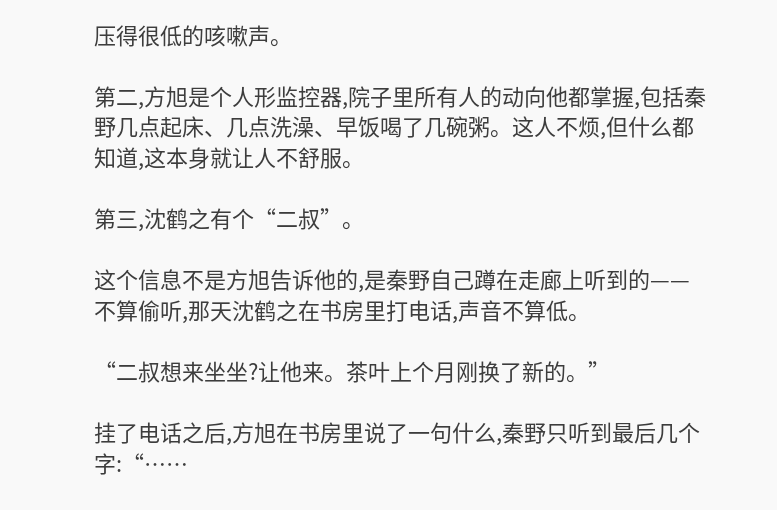压得很低的咳嗽声。

第二,方旭是个人形监控器,院子里所有人的动向他都掌握,包括秦野几点起床、几点洗澡、早饭喝了几碗粥。这人不烦,但什么都知道,这本身就让人不舒服。

第三,沈鹤之有个“二叔”。

这个信息不是方旭告诉他的,是秦野自己蹲在走廊上听到的——不算偷听,那天沈鹤之在书房里打电话,声音不算低。

“二叔想来坐坐?让他来。茶叶上个月刚换了新的。”

挂了电话之后,方旭在书房里说了一句什么,秦野只听到最后几个字:“……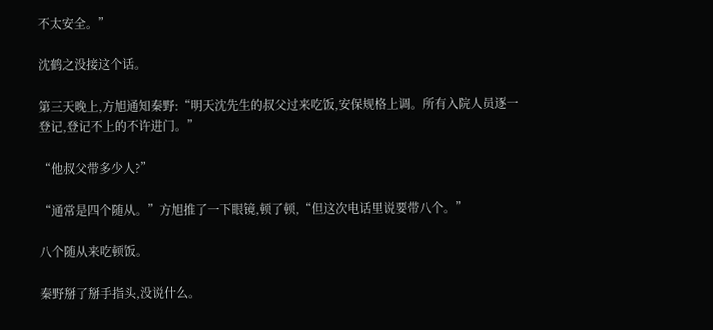不太安全。”

沈鹤之没接这个话。

第三天晚上,方旭通知秦野:“明天沈先生的叔父过来吃饭,安保规格上调。所有入院人员逐一登记,登记不上的不许进门。”

“他叔父带多少人?”

“通常是四个随从。”方旭推了一下眼镜,顿了顿,“但这次电话里说要带八个。”

八个随从来吃顿饭。

秦野掰了掰手指头,没说什么。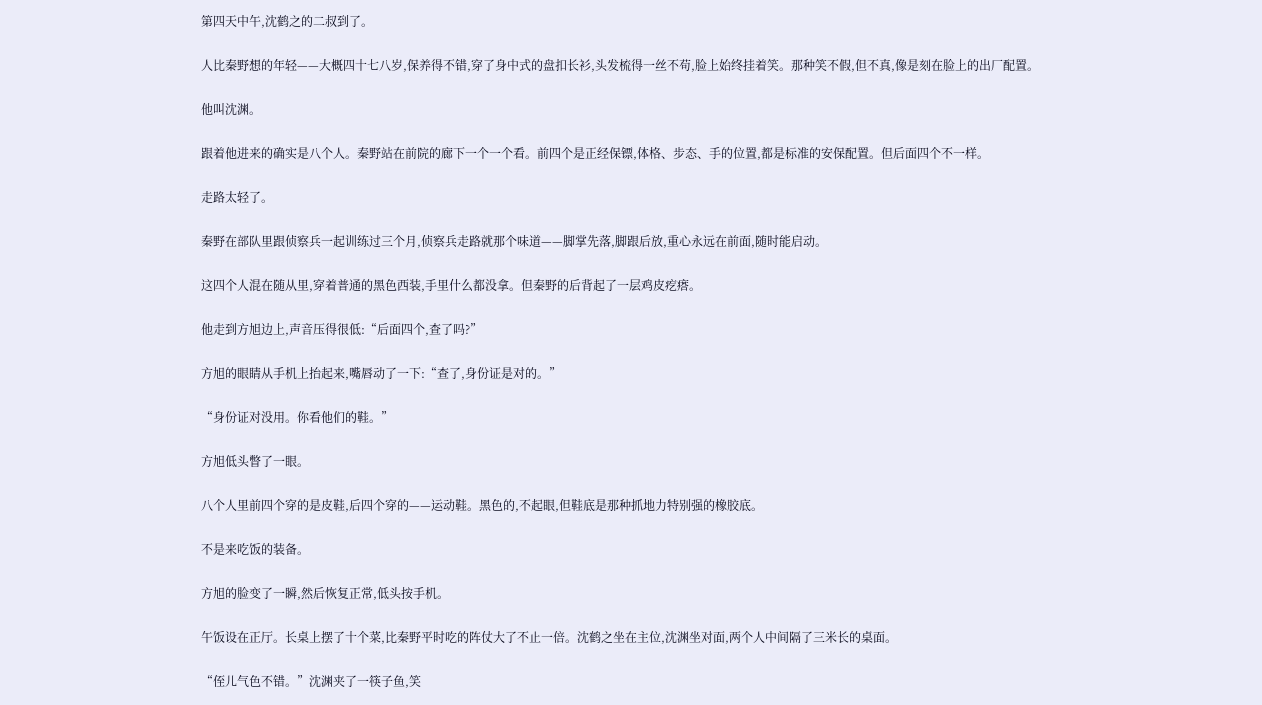第四天中午,沈鹤之的二叔到了。

人比秦野想的年轻——大概四十七八岁,保养得不错,穿了身中式的盘扣长衫,头发梳得一丝不苟,脸上始终挂着笑。那种笑不假,但不真,像是刻在脸上的出厂配置。

他叫沈渊。

跟着他进来的确实是八个人。秦野站在前院的廊下一个一个看。前四个是正经保镖,体格、步态、手的位置,都是标准的安保配置。但后面四个不一样。

走路太轻了。

秦野在部队里跟侦察兵一起训练过三个月,侦察兵走路就那个味道——脚掌先落,脚跟后放,重心永远在前面,随时能启动。

这四个人混在随从里,穿着普通的黑色西装,手里什么都没拿。但秦野的后背起了一层鸡皮疙瘩。

他走到方旭边上,声音压得很低:“后面四个,查了吗?”

方旭的眼睛从手机上抬起来,嘴唇动了一下:“查了,身份证是对的。”

“身份证对没用。你看他们的鞋。”

方旭低头瞥了一眼。

八个人里前四个穿的是皮鞋,后四个穿的——运动鞋。黑色的,不起眼,但鞋底是那种抓地力特别强的橡胶底。

不是来吃饭的装备。

方旭的脸变了一瞬,然后恢复正常,低头按手机。

午饭设在正厅。长桌上摆了十个菜,比秦野平时吃的阵仗大了不止一倍。沈鹤之坐在主位,沈渊坐对面,两个人中间隔了三米长的桌面。

“侄儿气色不错。”沈渊夹了一筷子鱼,笑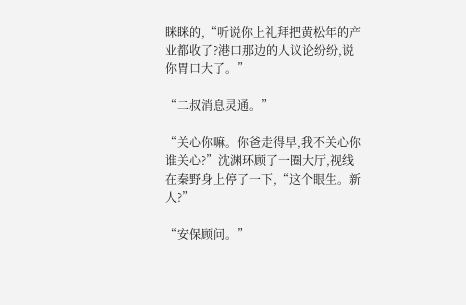眯眯的,“听说你上礼拜把黄松年的产业都收了?港口那边的人议论纷纷,说你胃口大了。”

“二叔消息灵通。”

“关心你嘛。你爸走得早,我不关心你谁关心?”沈渊环顾了一圈大厅,视线在秦野身上停了一下,“这个眼生。新人?”

“安保顾问。”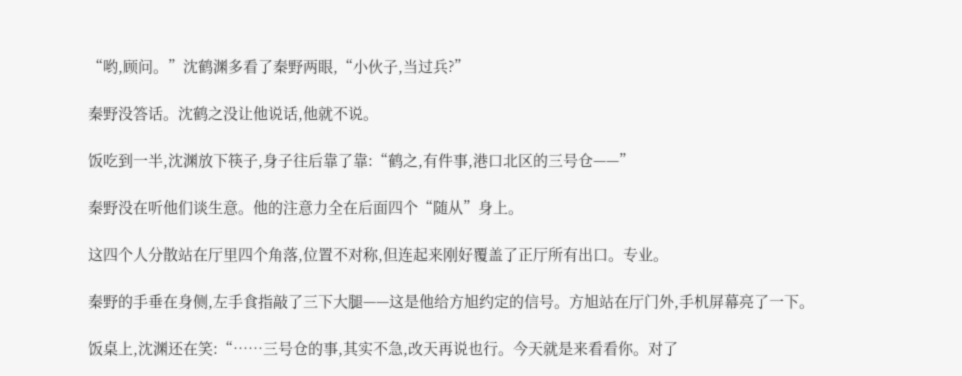“哟,顾问。”沈鹤渊多看了秦野两眼,“小伙子,当过兵?”

秦野没答话。沈鹤之没让他说话,他就不说。

饭吃到一半,沈渊放下筷子,身子往后靠了靠:“鹤之,有件事,港口北区的三号仓——”

秦野没在听他们谈生意。他的注意力全在后面四个“随从”身上。

这四个人分散站在厅里四个角落,位置不对称,但连起来刚好覆盖了正厅所有出口。专业。

秦野的手垂在身侧,左手食指敲了三下大腿——这是他给方旭约定的信号。方旭站在厅门外,手机屏幕亮了一下。

饭桌上,沈渊还在笑:“……三号仓的事,其实不急,改天再说也行。今天就是来看看你。对了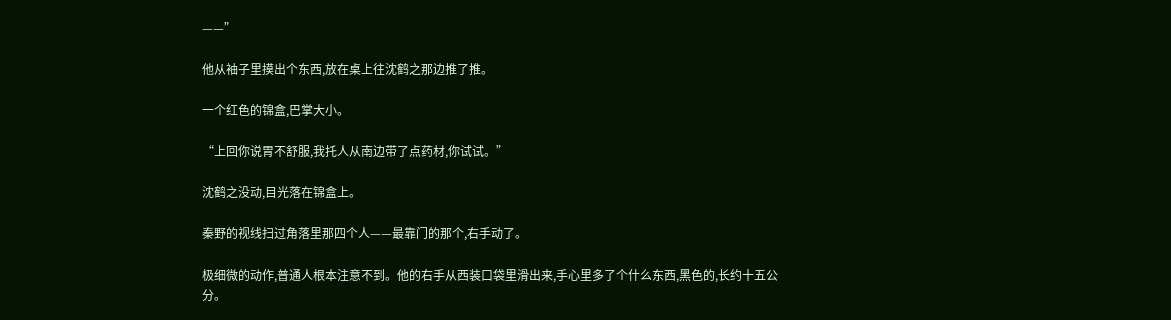——”

他从袖子里摸出个东西,放在桌上往沈鹤之那边推了推。

一个红色的锦盒,巴掌大小。

“上回你说胃不舒服,我托人从南边带了点药材,你试试。”

沈鹤之没动,目光落在锦盒上。

秦野的视线扫过角落里那四个人——最靠门的那个,右手动了。

极细微的动作,普通人根本注意不到。他的右手从西装口袋里滑出来,手心里多了个什么东西,黑色的,长约十五公分。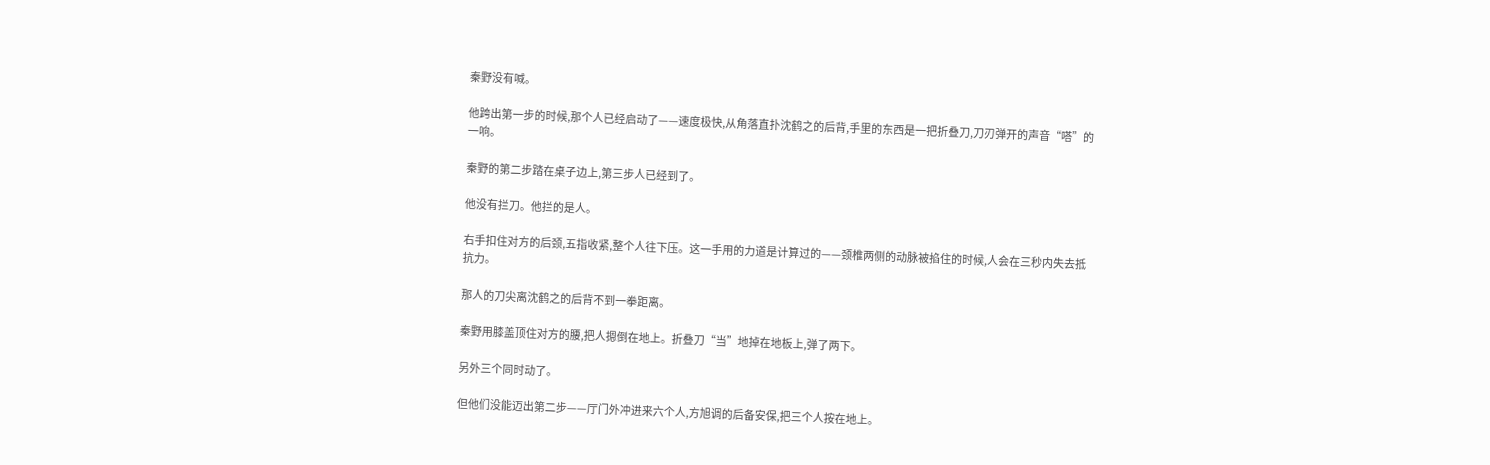秦野没有喊。

他跨出第一步的时候,那个人已经启动了——速度极快,从角落直扑沈鹤之的后背,手里的东西是一把折叠刀,刀刃弹开的声音“嗒”的一响。

秦野的第二步踏在桌子边上,第三步人已经到了。

他没有拦刀。他拦的是人。

右手扣住对方的后颈,五指收紧,整个人往下压。这一手用的力道是计算过的——颈椎两侧的动脉被掐住的时候,人会在三秒内失去抵抗力。

那人的刀尖离沈鹤之的后背不到一拳距离。

秦野用膝盖顶住对方的腰,把人摁倒在地上。折叠刀“当”地掉在地板上,弹了两下。

另外三个同时动了。

但他们没能迈出第二步——厅门外冲进来六个人,方旭调的后备安保,把三个人按在地上。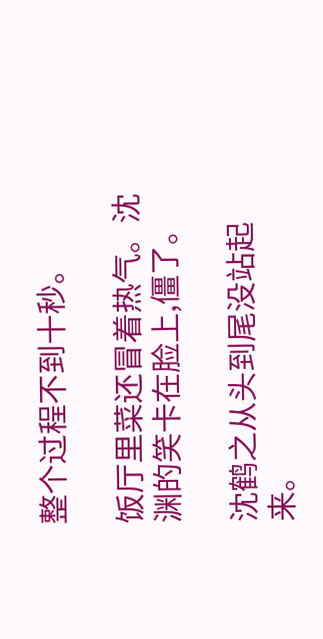整个过程不到十秒。

饭厅里菜还冒着热气。沈渊的笑卡在脸上,僵了。

沈鹤之从头到尾没站起来。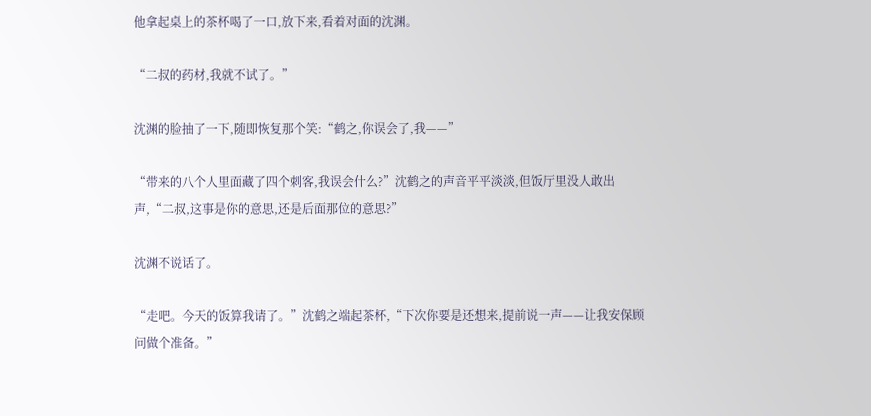他拿起桌上的茶杯喝了一口,放下来,看着对面的沈渊。

“二叔的药材,我就不试了。”

沈渊的脸抽了一下,随即恢复那个笑:“鹤之,你误会了,我——”

“带来的八个人里面藏了四个刺客,我误会什么?”沈鹤之的声音平平淡淡,但饭厅里没人敢出声,“二叔,这事是你的意思,还是后面那位的意思?”

沈渊不说话了。

“走吧。今天的饭算我请了。”沈鹤之端起茶杯,“下次你要是还想来,提前说一声——让我安保顾问做个准备。”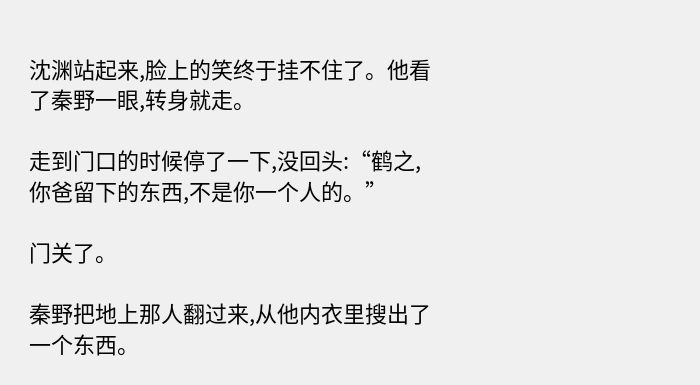沈渊站起来,脸上的笑终于挂不住了。他看了秦野一眼,转身就走。

走到门口的时候停了一下,没回头:“鹤之,你爸留下的东西,不是你一个人的。”

门关了。

秦野把地上那人翻过来,从他内衣里搜出了一个东西。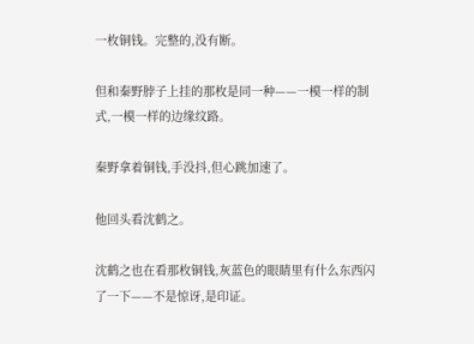一枚铜钱。完整的,没有断。

但和秦野脖子上挂的那枚是同一种——一模一样的制式,一模一样的边缘纹路。

秦野拿着铜钱,手没抖,但心跳加速了。

他回头看沈鹤之。

沈鹤之也在看那枚铜钱,灰蓝色的眼睛里有什么东西闪了一下——不是惊讶,是印证。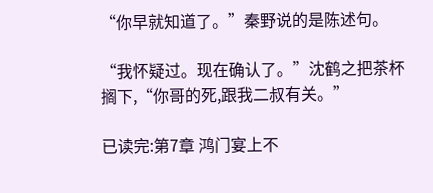“你早就知道了。”秦野说的是陈述句。

“我怀疑过。现在确认了。”沈鹤之把茶杯搁下,“你哥的死,跟我二叔有关。”

已读完:第7章 鸿门宴上不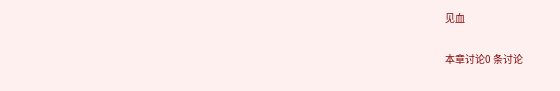见血

本章讨论0 条讨论